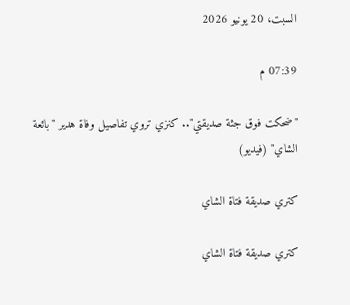السبت، 20 يونيو 2026

07:39 م

"ضحكت فوق جثة صديقتي".. كنزي تروي تفاصيل وفاة هدير "بائعة الشاي" (فيديو)

كتري صديقة فتاة الشاي

كتري صديقة فتاة الشاي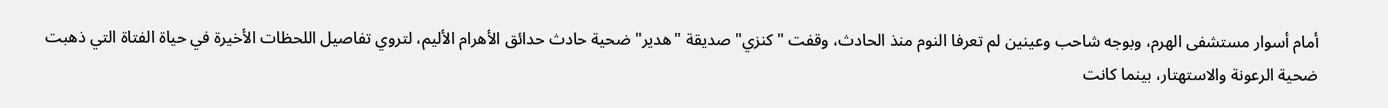أمام أسوار مستشفى الهرم، وبوجه شاحب وعينين لم تعرفا النوم منذ الحادث، وقفت "كنزي" صديقة "هدير" ضحية حادث حدائق الأهرام الأليم، لتروي تفاصيل اللحظات الأخيرة في حياة الفتاة التي ذهبت ضحية الرعونة والاستهتار، بينما كانت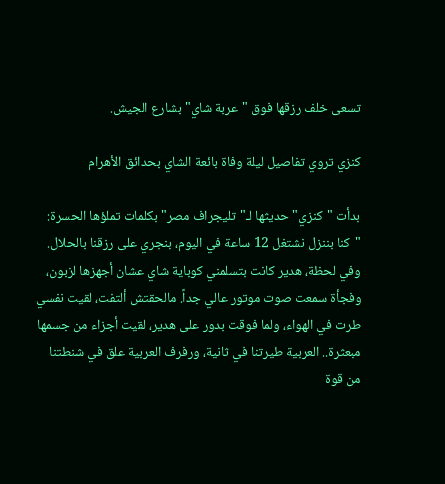تسعى خلف رزقها فوق "عربة شاي" بشارع الجيش.

كنزي تروي تفاصيل ليلة وفاة بائعة الشاي بحدائق الأهرام

بدأت "كنزي" حديثها لـ"تليجراف مصر" بكلمات تملؤها الحسرة: "كنا بننزل نشتغل 12 ساعة في اليوم، بنجري على رزقنا بالحلال. وفي لحظة، هدير كانت بتسلمني كوباية شاي عشان أجهزها لزبون، وفجأة سمعت صوت موتور عالي جداً. مالحقتش ألتفت، لقيت نفسي طرت في الهواء، ولما فوقت بدور على هدير، لقيت أجزاء من جسمها مبعثرة.. العربية طيرتنا في ثانية، ورفرف العربية علق في شنطتنا من قوة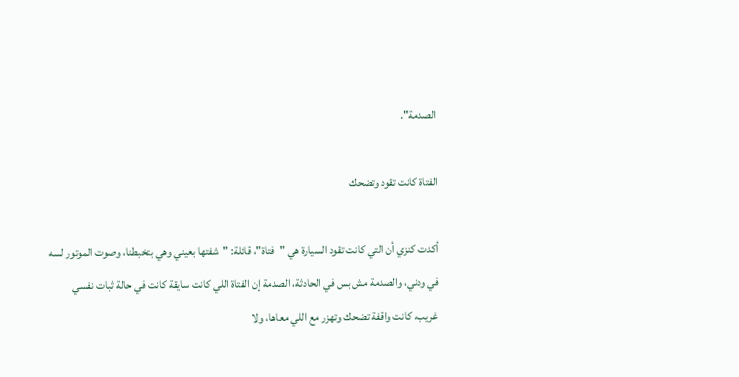الصدمة".

الفتاة كانت تقود وتضحك

أكدت كنزي أن التي كانت تقود السيارة هي "فتاة"، قائلة: "شفتها بعيني وهي بتخبطنا، وصوت الموتور لسه في ودني، والصدمة مش بس في الحادثة، الصدمة إن الفتاة اللي كانت سايقة كانت في حالة ثبات نفسي غريب، كانت واقفة تضحك وتهزر مع اللي معاها، ولا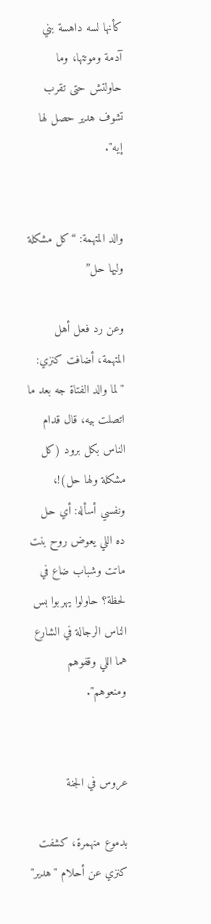كأنها لسه داهسة بني آدمة وموتتها، وما حاولتش حتى تقرب تشوف هدير حصل لها إيه".


والد المتهمة: “كل مشكلة وليها حل”

وعن رد فعل أهل المتهمة، أضافت كنزي: "لما والد الفتاة جه بعد ما اتصلت بيه، قال قدام الناس بكل برود (كل مشكلة ولها حل)!، ونفسي أسأله: أي حل ده اللي يعوض روح بنت ماتت وشباب ضاع في لحظة؟ حاولوا يهربوا بس الناس الرجالة في الشارع هما اللي وقفوهم ومنعوهم".


عروس في الجنة

بدموع منهمرة، كشفت كنزي عن أحلام "هدير"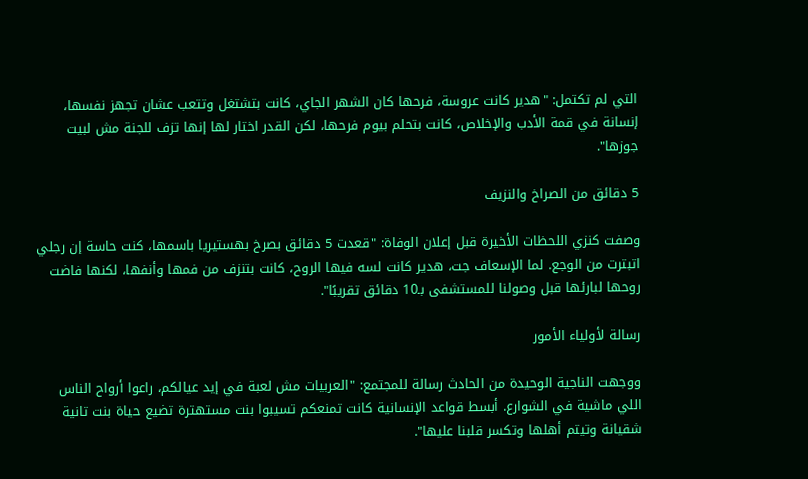التي لم تكتمل: "هدير كانت عروسة، فرحها كان الشهر الجاي، كانت بتشتغل وتتعب عشان تجهز نفسها، إنسانة في قمة الأدب والإخلاص، كانت بتحلم بيوم فرحها، لكن القدر اختار لها إنها تزف للجنة مش لبيت جوزها".

5 دقائق من الصراخ والنزيف

وصفت كنزي اللحظات الأخيرة قبل إعلان الوفاة: "قعدت 5 دقائق بصرخ بهستيريا باسمها، كنت حاسة إن رجلي اتبترت من الوجع. لما الإسعاف جت، هدير كانت لسه فيها الروح، كانت بتنزف من فمها وأنفها، لكنها فاضت روحها لبارئها قبل وصولنا للمستشفى بـ10 دقائق تقريبًا".

رسالة لأولياء الأمور

ووجهت الناجية الوحيدة من الحادث رسالة للمجتمع: "العربيات مش لعبة في إيد عيالكم، راعوا أرواح الناس اللي ماشية في الشوارع. أبسط قواعد الإنسانية كانت تمنعكم تسيبوا بنت مستهترة تضيع حياة بنت تانية شقيانة وتيتم أهلها وتكسر قلبنا عليها".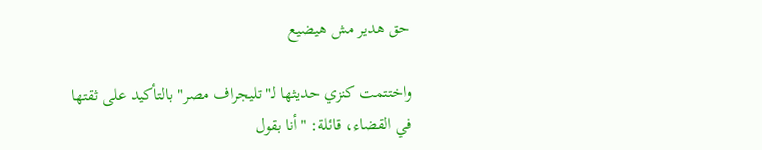حق هدير مش هيضيع

واختتمت كنزي حديثها لـ"تليجراف مصر" بالتأكيد على ثقتها في القضاء، قائلة: "أنا بقول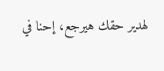لهدير حقك هيرجع، إحنا في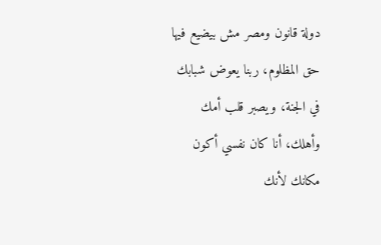دولة قانون ومصر مش بيضيع فيها حق المظلوم، ربنا يعوض شبابك في الجنة، ويصبر قلب أمك وأهلك، أنا كان نفسي أكون مكانك لأنك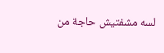لسه مشفتيش حاجة من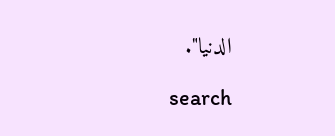الدنيا".

search